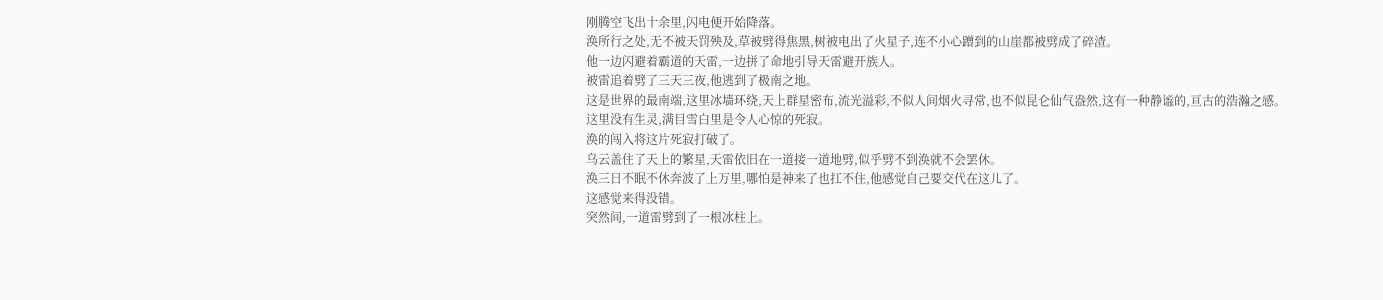刚腾空飞出十余里,闪电便开始降落。
涣所行之处,无不被天罚殃及,草被劈得焦黑,树被电出了火星子,连不小心蹭到的山崖都被劈成了碎渣。
他一边闪避着霸道的天雷,一边拼了命地引导天雷避开族人。
被雷追着劈了三天三夜,他逃到了极南之地。
这是世界的最南端,这里冰墙环绕,天上群星密布,流光溢彩,不似人间烟火寻常,也不似昆仑仙气盎然,这有一种静谧的,亘古的浩瀚之感。
这里没有生灵,满目雪白里是令人心惊的死寂。
涣的闯入将这片死寂打破了。
乌云盖住了天上的繁星,天雷依旧在一道接一道地劈,似乎劈不到涣就不会罢休。
涣三日不眠不休奔波了上万里,哪怕是神来了也扛不住,他感觉自己要交代在这儿了。
这感觉来得没错。
突然间,一道雷劈到了一根冰柱上。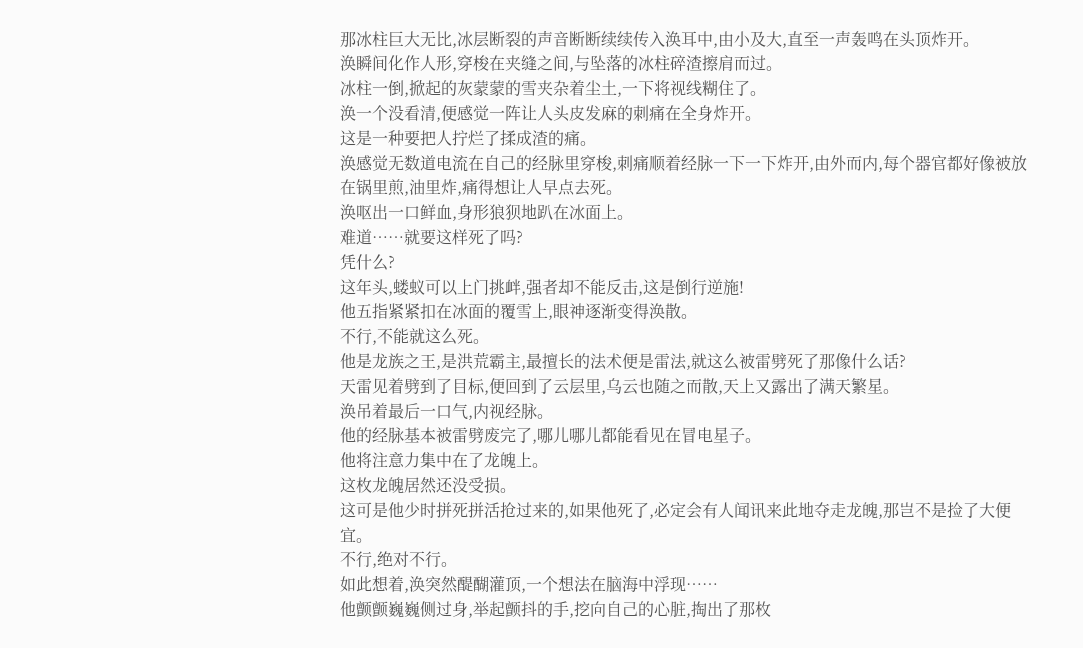那冰柱巨大无比,冰层断裂的声音断断续续传入涣耳中,由小及大,直至一声轰鸣在头顶炸开。
涣瞬间化作人形,穿梭在夹缝之间,与坠落的冰柱碎渣擦肩而过。
冰柱一倒,掀起的灰蒙蒙的雪夹杂着尘土,一下将视线糊住了。
涣一个没看清,便感觉一阵让人头皮发麻的刺痛在全身炸开。
这是一种要把人拧烂了揉成渣的痛。
涣感觉无数道电流在自己的经脉里穿梭,刺痛顺着经脉一下一下炸开,由外而内,每个器官都好像被放在锅里煎,油里炸,痛得想让人早点去死。
涣呕出一口鲜血,身形狼狈地趴在冰面上。
难道……就要这样死了吗?
凭什么?
这年头,蝼蚁可以上门挑衅,强者却不能反击,这是倒行逆施!
他五指紧紧扣在冰面的覆雪上,眼神逐渐变得涣散。
不行,不能就这么死。
他是龙族之王,是洪荒霸主,最擅长的法术便是雷法,就这么被雷劈死了那像什么话?
天雷见着劈到了目标,便回到了云层里,乌云也随之而散,天上又露出了满天繁星。
涣吊着最后一口气,内视经脉。
他的经脉基本被雷劈废完了,哪儿哪儿都能看见在冒电星子。
他将注意力集中在了龙魄上。
这枚龙魄居然还没受损。
这可是他少时拼死拼活抢过来的,如果他死了,必定会有人闻讯来此地夺走龙魄,那岂不是捡了大便宜。
不行,绝对不行。
如此想着,涣突然醍醐灌顶,一个想法在脑海中浮现……
他颤颤巍巍侧过身,举起颤抖的手,挖向自己的心脏,掏出了那枚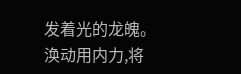发着光的龙魄。
涣动用内力,将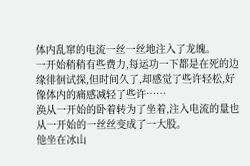体内乱窜的电流一丝一丝地注入了龙魄。
一开始稍稍有些费力,每运功一下都是在死的边缘徘徊试探,但时间久了,却感觉了些许轻松,好像体内的痛感减轻了些许……
涣从一开始的卧着转为了坐着,注入电流的量也从一开始的一丝丝变成了一大股。
他坐在冰山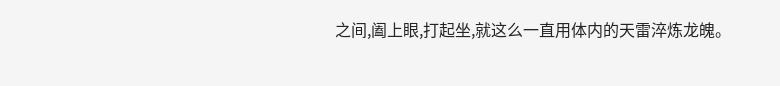之间,阖上眼,打起坐,就这么一直用体内的天雷淬炼龙魄。